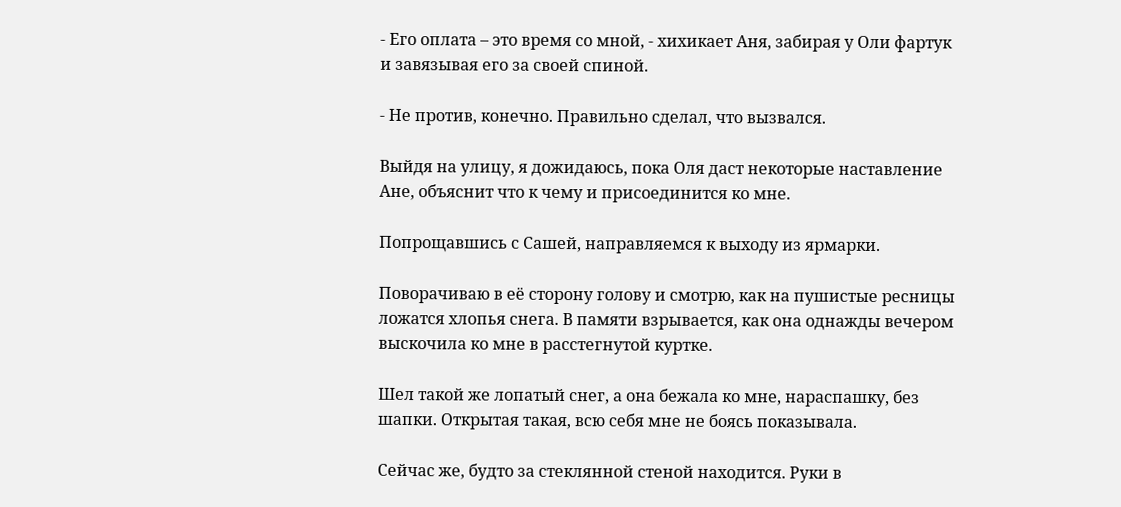- Его оплата – это время со мной, - хихикает Аня, забирая у Оли фартук и завязывая его за своей спиной.

- Не против, конечно. Правильно сделал, что вызвался.

Выйдя на улицу, я дожидаюсь, пока Оля даст некоторые наставление Ане, объяснит что к чему и присоединится ко мне.

Попрощавшись с Сашей, направляемся к выходу из ярмарки.

Поворачиваю в её сторону голову и смотрю, как на пушистые ресницы ложатся хлопья снега. В памяти взрывается, как она однажды вечером выскочила ко мне в расстегнутой куртке.

Шел такой же лопатый снег, а она бежала ко мне, нараспашку, без шапки. Открытая такая, всю себя мне не боясь показывала.

Сейчас же, будто за стеклянной стеной находится. Руки в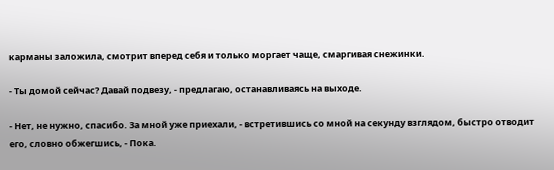карманы заложила, смотрит вперед себя и только моргает чаще, смаргивая снежинки.

- Ты домой сейчас? Давай подвезу, - предлагаю, останавливаясь на выходе.

- Нет, не нужно, спасибо. За мной уже приехали, - встретившись со мной на секунду взглядом, быстро отводит его, словно обжегшись, - Пока.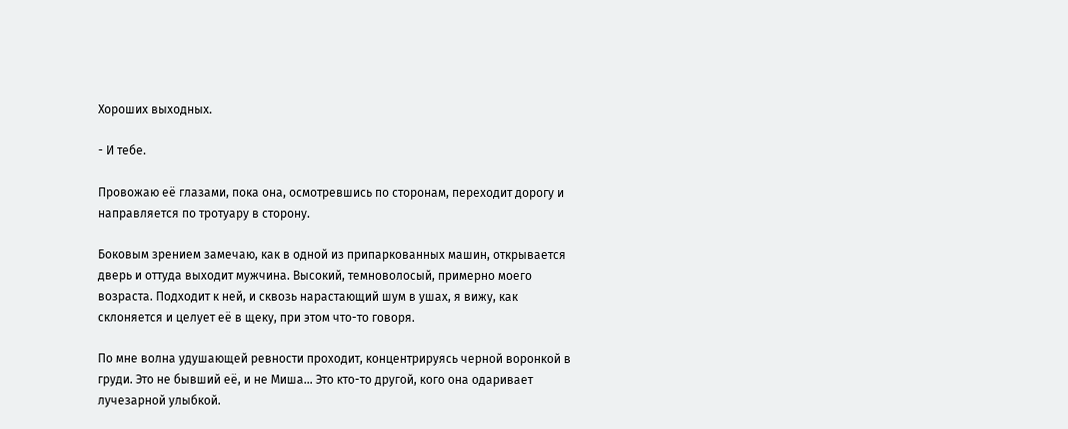Хороших выходных.

- И тебе.

Провожаю её глазами, пока она, осмотревшись по сторонам, переходит дорогу и направляется по тротуару в сторону.

Боковым зрением замечаю, как в одной из припаркованных машин, открывается дверь и оттуда выходит мужчина. Высокий, темноволосый, примерно моего возраста. Подходит к ней, и сквозь нарастающий шум в ушах, я вижу, как склоняется и целует её в щеку, при этом что-то говоря.

По мне волна удушающей ревности проходит, концентрируясь черной воронкой в груди. Это не бывший её, и не Миша… Это кто-то другой, кого она одаривает лучезарной улыбкой.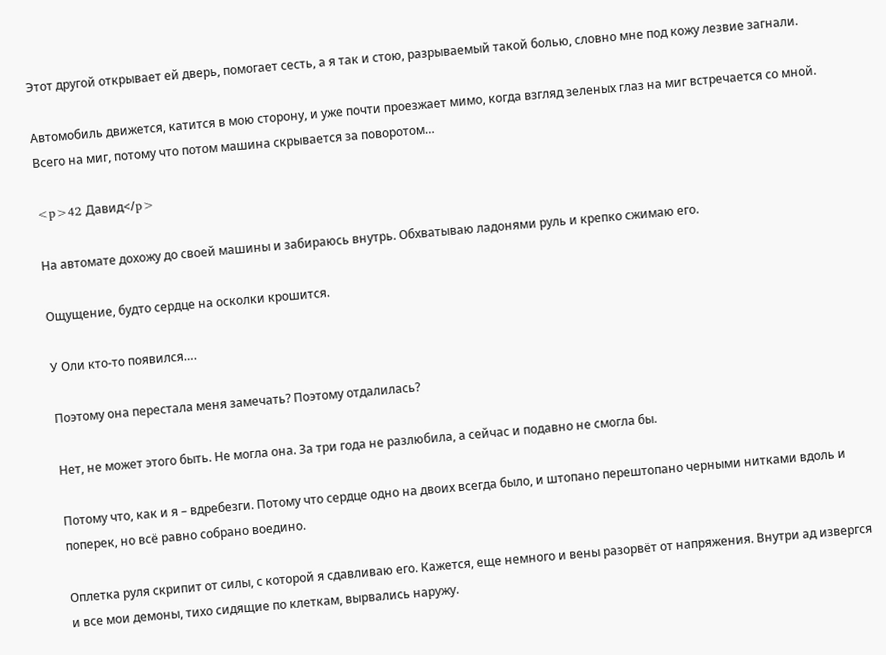Этот другой открывает ей дверь, помогает сесть, а я так и стою, разрываемый такой болью, словно мне под кожу лезвие загнали.

Автомобиль движется, катится в мою сторону, и уже почти проезжает мимо, когда взгляд зеленых глаз на миг встречается со мной. Всего на миг, потому что потом машина скрывается за поворотом…

<p>42 Давид</p>

На автомате дохожу до своей машины и забираюсь внутрь. Обхватываю ладонями руль и крепко сжимаю его.

Ощущение, будто сердце на осколки крошится.

У Оли кто-то появился….

Поэтому она перестала меня замечать? Поэтому отдалилась?

Нет, не может этого быть. Не могла она. За три года не разлюбила, а сейчас и подавно не смогла бы.

Потому что, как и я – вдребезги. Потому что сердце одно на двоих всегда было, и штопано перештопано черными нитками вдоль и поперек, но всё равно собрано воедино.

Оплетка руля скрипит от силы, с которой я сдавливаю его. Кажется, еще немного и вены разорвёт от напряжения. Внутри ад извергся и все мои демоны, тихо сидящие по клеткам, вырвались наружу.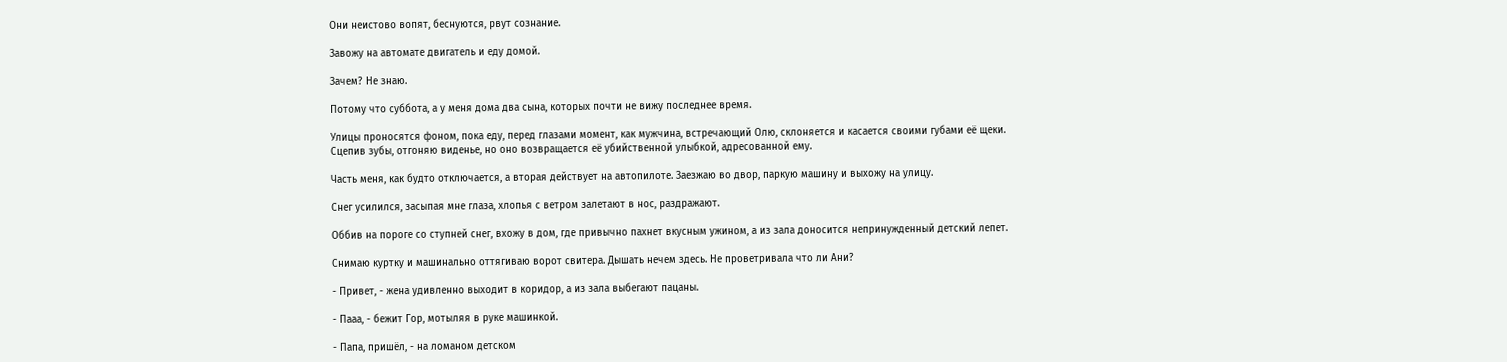Они неистово вопят, беснуются, рвут сознание.

Завожу на автомате двигатель и еду домой.

Зачем? Не знаю.

Потому что суббота, а у меня дома два сына, которых почти не вижу последнее время.

Улицы проносятся фоном, пока еду, перед глазами момент, как мужчина, встречающий Олю, склоняется и касается своими губами её щеки. Сцепив зубы, отгоняю виденье, но оно возвращается её убийственной улыбкой, адресованной ему.

Часть меня, как будто отключается, а вторая действует на автопилоте. Заезжаю во двор, паркую машину и выхожу на улицу.

Снег усилился, засыпая мне глаза, хлопья с ветром залетают в нос, раздражают.

Оббив на пороге со ступней снег, вхожу в дом, где привычно пахнет вкусным ужином, а из зала доносится непринужденный детский лепет.

Снимаю куртку и машинально оттягиваю ворот свитера. Дышать нечем здесь. Не проветривала что ли Ани?

- Привет, - жена удивленно выходит в коридор, а из зала выбегают пацаны.

- Пааа, - бежит Гор, мотыляя в руке машинкой.

- Папа, пришёл, - на ломаном детском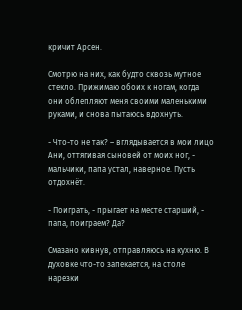кричит Арсен.

Смотрю на них, как будто сквозь мутное стекло. Прижимаю обоих к ногам, когда они облепляют меня своими маленькими руками, и снова пытаюсь вдохнуть.

- Что-то не так? – вглядывается в мои лицо Ани, оттягивая сыновей от моих ног, - мальчики, папа устал, наверное. Пусть отдохнёт.

- Поиграть, - прыгает на месте старший, - папа, поиграем? Да?

Смазано кивнув, отправляюсь на кухню. В духовке что-то запекается, на столе нарезки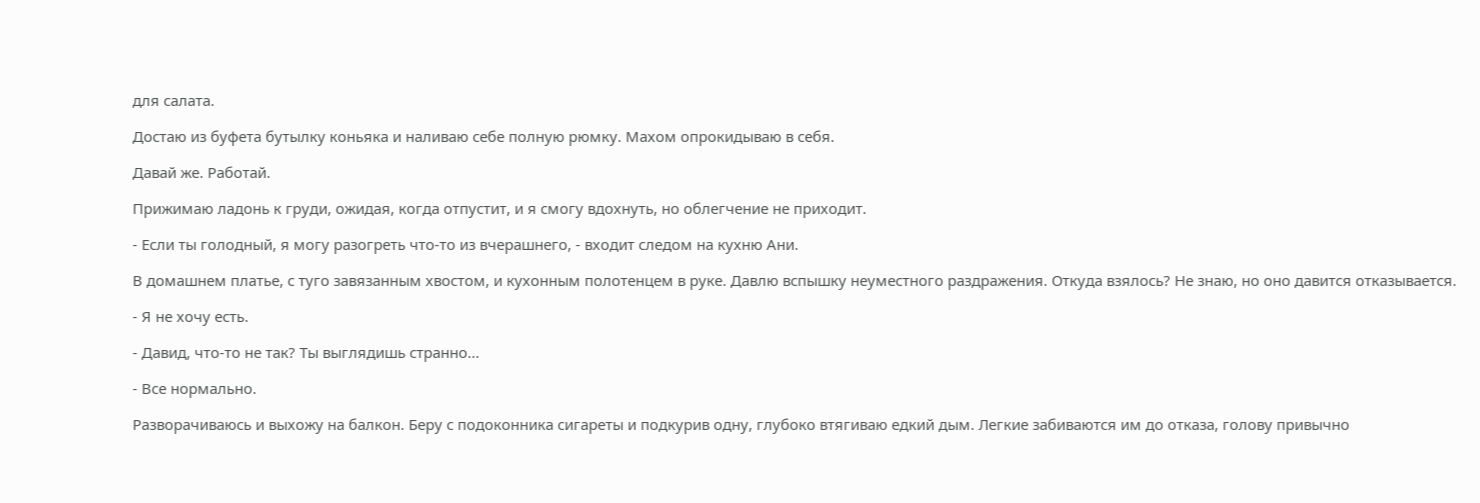для салата.

Достаю из буфета бутылку коньяка и наливаю себе полную рюмку. Махом опрокидываю в себя.

Давай же. Работай.

Прижимаю ладонь к груди, ожидая, когда отпустит, и я смогу вдохнуть, но облегчение не приходит.

- Если ты голодный, я могу разогреть что-то из вчерашнего, - входит следом на кухню Ани.

В домашнем платье, с туго завязанным хвостом, и кухонным полотенцем в руке. Давлю вспышку неуместного раздражения. Откуда взялось? Не знаю, но оно давится отказывается.

- Я не хочу есть.

- Давид, что-то не так? Ты выглядишь странно…

- Все нормально.

Разворачиваюсь и выхожу на балкон. Беру с подоконника сигареты и подкурив одну, глубоко втягиваю едкий дым. Легкие забиваются им до отказа, голову привычно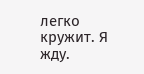легко кружит. Я жду.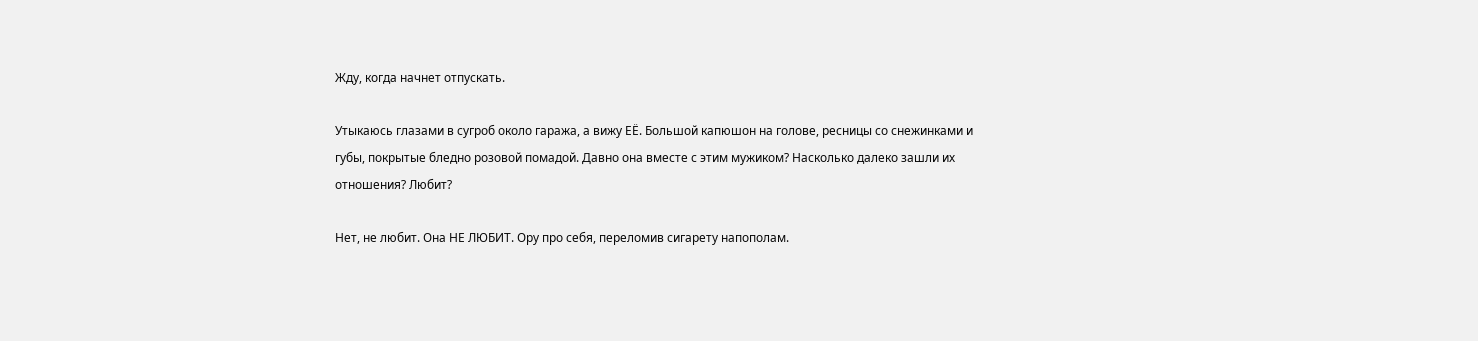Жду, когда начнет отпускать.

Утыкаюсь глазами в сугроб около гаража, а вижу ЕЁ. Большой капюшон на голове, ресницы со снежинками и губы, покрытые бледно розовой помадой. Давно она вместе с этим мужиком? Насколько далеко зашли их отношения? Любит?

Нет, не любит. Она НЕ ЛЮБИТ. Ору про себя, переломив сигарету напополам.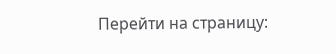Перейти на страницу: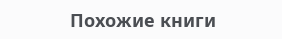Похожие книги